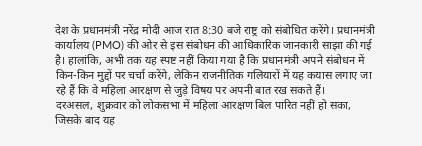देश के प्रधानमंत्री नरेंद्र मोदी आज रात 8:30 बजे राष्ट्र को संबोधित करेंगे। प्रधानमंत्री कार्यालय (PMO) की ओर से इस संबोधन की आधिकारिक जानकारी साझा की गई है। हालांकि, अभी तक यह स्पष्ट नहीं किया गया है कि प्रधानमंत्री अपने संबोधन में किन-किन मुद्दों पर चर्चा करेंगे, लेकिन राजनीतिक गलियारों में यह कयास लगाए जा रहे हैं कि वे महिला आरक्षण से जुड़े विषय पर अपनी बात रख सकते हैं।
दरअसल, शुक्रवार को लोकसभा में महिला आरक्षण बिल पारित नहीं हो सका, जिसके बाद यह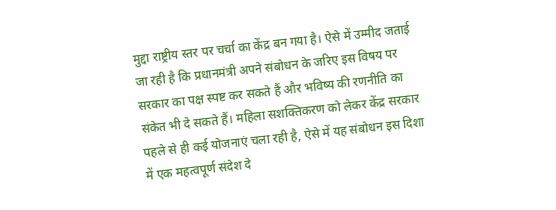मुद्दा राष्ट्रीय स्तर पर चर्चा का केंद्र बन गया है। ऐसे में उम्मीद जताई जा रही है कि प्रधानमंत्री अपने संबोधन के जरिए इस विषय पर सरकार का पक्ष स्पष्ट कर सकते हैं और भविष्य की रणनीति का संकेत भी दे सकते हैं। महिला सशक्तिकरण को लेकर केंद्र सरकार पहले से ही कई योजनाएं चला रही है, ऐसे में यह संबोधन इस दिशा में एक महत्वपूर्ण संदेश दे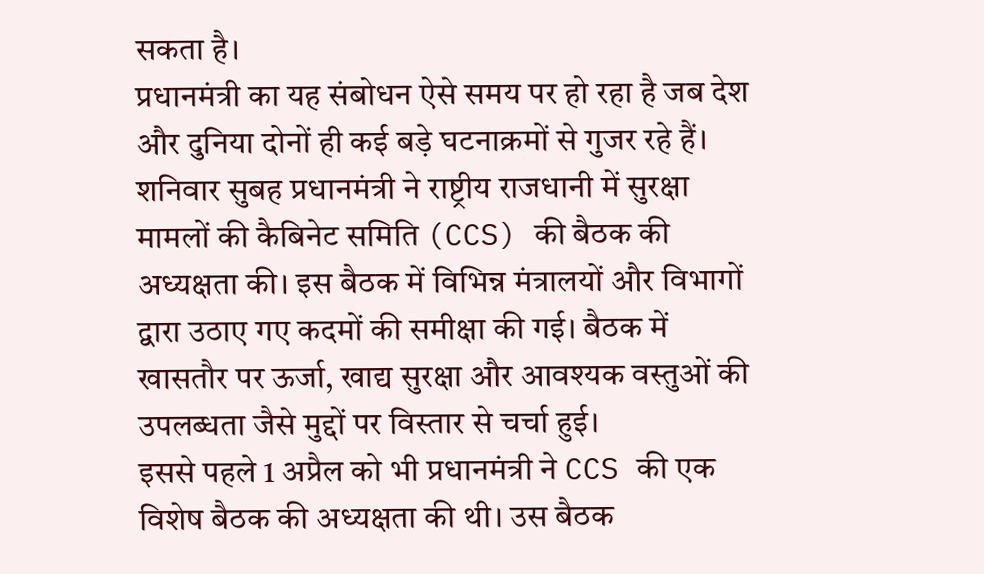सकता है।
प्रधानमंत्री का यह संबोधन ऐसे समय पर हो रहा है जब देश और दुनिया दोनों ही कई बड़े घटनाक्रमों से गुजर रहे हैं। शनिवार सुबह प्रधानमंत्री ने राष्ट्रीय राजधानी में सुरक्षा मामलों की कैबिनेट समिति (CCS) की बैठक की अध्यक्षता की। इस बैठक में विभिन्न मंत्रालयों और विभागों द्वारा उठाए गए कदमों की समीक्षा की गई। बैठक में खासतौर पर ऊर्जा, खाद्य सुरक्षा और आवश्यक वस्तुओं की उपलब्धता जैसे मुद्दों पर विस्तार से चर्चा हुई।
इससे पहले 1 अप्रैल को भी प्रधानमंत्री ने CCS की एक विशेष बैठक की अध्यक्षता की थी। उस बैठक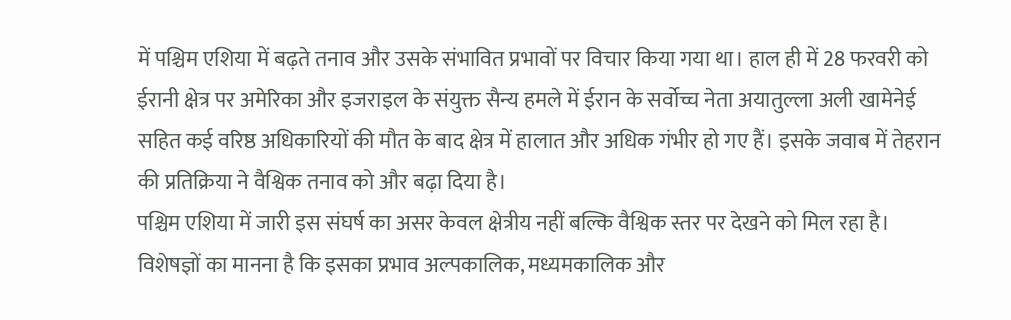में पश्चिम एशिया में बढ़ते तनाव और उसके संभावित प्रभावों पर विचार किया गया था। हाल ही में 28 फरवरी को ईरानी क्षेत्र पर अमेरिका और इजराइल के संयुक्त सैन्य हमले में ईरान के सर्वोच्च नेता अयातुल्ला अली खामेनेई सहित कई वरिष्ठ अधिकारियों की मौत के बाद क्षेत्र में हालात और अधिक गंभीर हो गए हैं। इसके जवाब में तेहरान की प्रतिक्रिया ने वैश्विक तनाव को और बढ़ा दिया है।
पश्चिम एशिया में जारी इस संघर्ष का असर केवल क्षेत्रीय नहीं बल्कि वैश्विक स्तर पर देखने को मिल रहा है। विशेषज्ञों का मानना है कि इसका प्रभाव अल्पकालिक, मध्यमकालिक और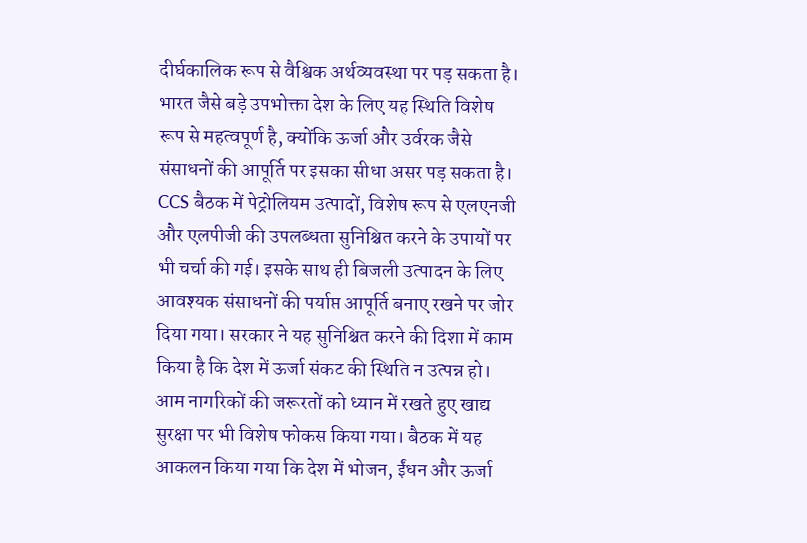दीर्घकालिक रूप से वैश्विक अर्थव्यवस्था पर पड़ सकता है। भारत जैसे बड़े उपभोक्ता देश के लिए यह स्थिति विशेष रूप से महत्वपूर्ण है, क्योंकि ऊर्जा और उर्वरक जैसे संसाधनों की आपूर्ति पर इसका सीधा असर पड़ सकता है।
CCS बैठक में पेट्रोलियम उत्पादों, विशेष रूप से एलएनजी और एलपीजी की उपलब्धता सुनिश्चित करने के उपायों पर भी चर्चा की गई। इसके साथ ही बिजली उत्पादन के लिए आवश्यक संसाधनों की पर्याप्त आपूर्ति बनाए रखने पर जोर दिया गया। सरकार ने यह सुनिश्चित करने की दिशा में काम किया है कि देश में ऊर्जा संकट की स्थिति न उत्पन्न हो।
आम नागरिकों की जरूरतों को ध्यान में रखते हुए खाद्य सुरक्षा पर भी विशेष फोकस किया गया। बैठक में यह आकलन किया गया कि देश में भोजन, ईंधन और ऊर्जा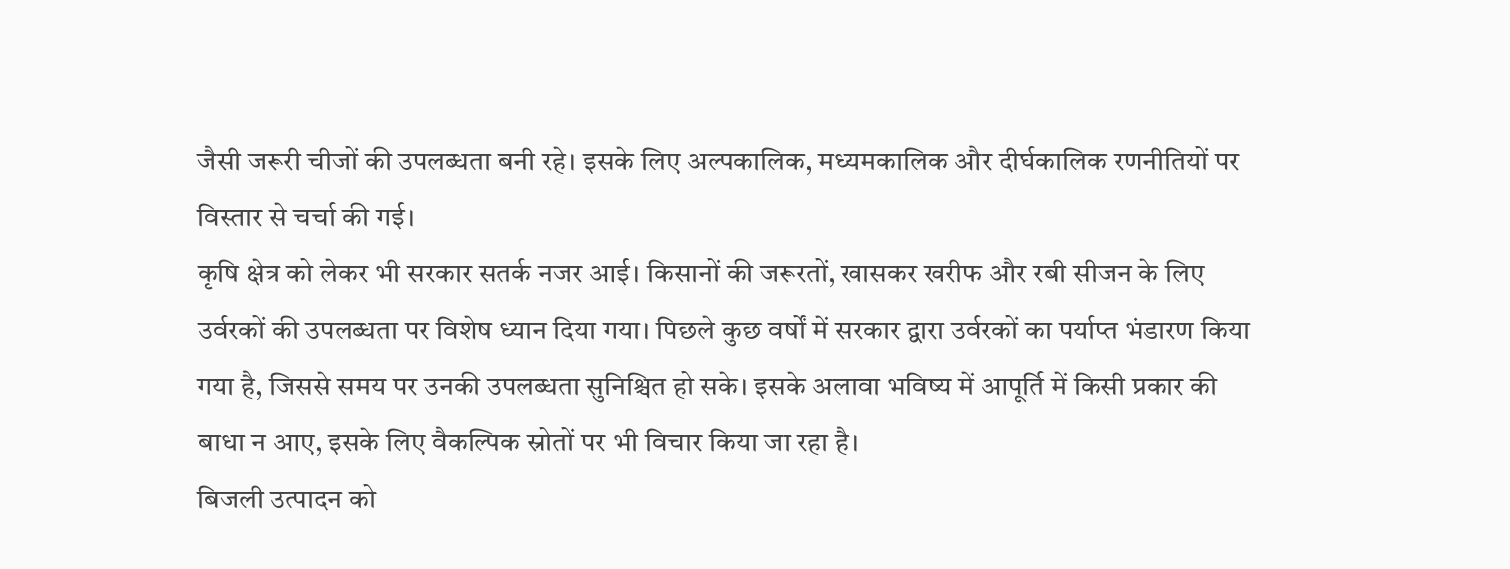जैसी जरूरी चीजों की उपलब्धता बनी रहे। इसके लिए अल्पकालिक, मध्यमकालिक और दीर्घकालिक रणनीतियों पर विस्तार से चर्चा की गई।
कृषि क्षेत्र को लेकर भी सरकार सतर्क नजर आई। किसानों की जरूरतों, खासकर खरीफ और रबी सीजन के लिए उर्वरकों की उपलब्धता पर विशेष ध्यान दिया गया। पिछले कुछ वर्षों में सरकार द्वारा उर्वरकों का पर्याप्त भंडारण किया गया है, जिससे समय पर उनकी उपलब्धता सुनिश्चित हो सके। इसके अलावा भविष्य में आपूर्ति में किसी प्रकार की बाधा न आए, इसके लिए वैकल्पिक स्रोतों पर भी विचार किया जा रहा है।
बिजली उत्पादन को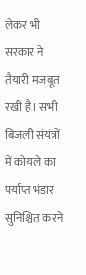लेकर भी सरकार ने तैयारी मजबूत रखी है। सभी बिजली संयंत्रों में कोयले का पर्याप्त भंडार सुनिश्चित करने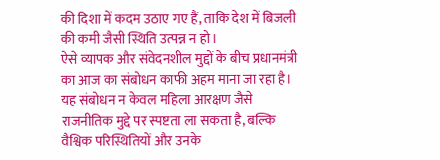की दिशा में कदम उठाए गए हैं, ताकि देश में बिजली की कमी जैसी स्थिति उत्पन्न न हो।
ऐसे व्यापक और संवेदनशील मुद्दों के बीच प्रधानमंत्री का आज का संबोधन काफी अहम माना जा रहा है। यह संबोधन न केवल महिला आरक्षण जैसे राजनीतिक मुद्दे पर स्पष्टता ला सकता है, बल्कि वैश्विक परिस्थितियों और उनके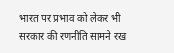भारत पर प्रभाव को लेकर भी सरकार की रणनीति सामने रख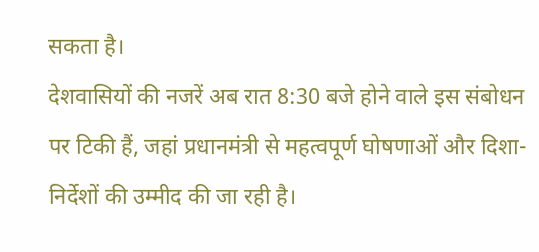सकता है।
देशवासियों की नजरें अब रात 8:30 बजे होने वाले इस संबोधन पर टिकी हैं, जहां प्रधानमंत्री से महत्वपूर्ण घोषणाओं और दिशा-निर्देशों की उम्मीद की जा रही है।